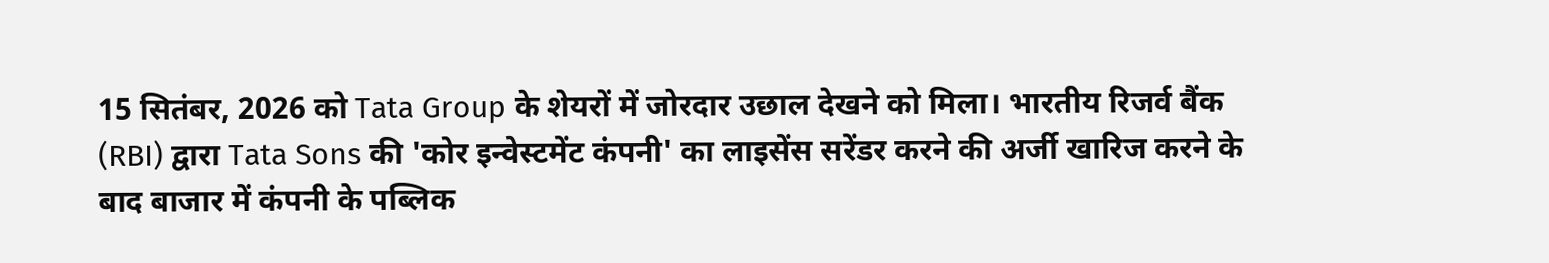15 सितंबर, 2026 को Tata Group के शेयरों में जोरदार उछाल देखने को मिला। भारतीय रिजर्व बैंक (RBI) द्वारा Tata Sons की 'कोर इन्वेस्टमेंट कंपनी' का लाइसेंस सरेंडर करने की अर्जी खारिज करने के बाद बाजार में कंपनी के पब्लिक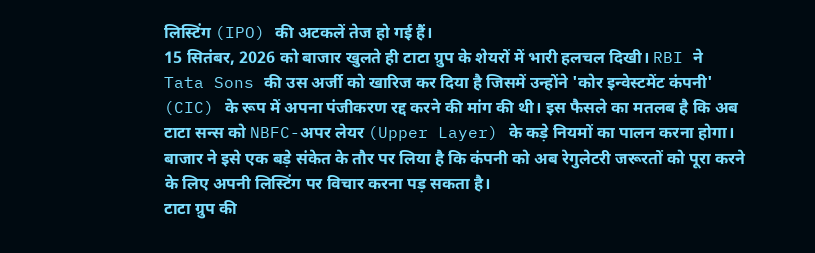लिस्टिंग (IPO) की अटकलें तेज हो गई हैं।
15 सितंबर, 2026 को बाजार खुलते ही टाटा ग्रुप के शेयरों में भारी हलचल दिखी। RBI ने Tata Sons की उस अर्जी को खारिज कर दिया है जिसमें उन्होंने 'कोर इन्वेस्टमेंट कंपनी' (CIC) के रूप में अपना पंजीकरण रद्द करने की मांग की थी। इस फैसले का मतलब है कि अब टाटा सन्स को NBFC-अपर लेयर (Upper Layer) के कड़े नियमों का पालन करना होगा। बाजार ने इसे एक बड़े संकेत के तौर पर लिया है कि कंपनी को अब रेगुलेटरी जरूरतों को पूरा करने के लिए अपनी लिस्टिंग पर विचार करना पड़ सकता है।
टाटा ग्रुप की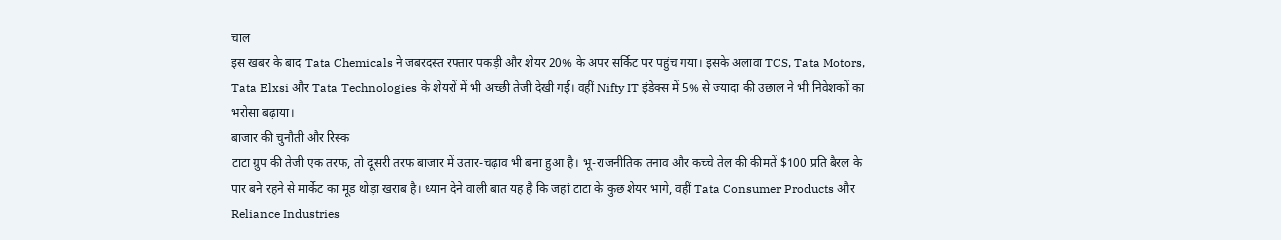चाल
इस खबर के बाद Tata Chemicals ने जबरदस्त रफ्तार पकड़ी और शेयर 20% के अपर सर्किट पर पहुंच गया। इसके अलावा TCS, Tata Motors, Tata Elxsi और Tata Technologies के शेयरों में भी अच्छी तेजी देखी गई। वहीं Nifty IT इंडेक्स में 5% से ज्यादा की उछाल ने भी निवेशकों का भरोसा बढ़ाया।
बाजार की चुनौती और रिस्क
टाटा ग्रुप की तेजी एक तरफ, तो दूसरी तरफ बाजार में उतार-चढ़ाव भी बना हुआ है। भू-राजनीतिक तनाव और कच्चे तेल की कीमतें $100 प्रति बैरल के पार बने रहने से मार्केट का मूड थोड़ा खराब है। ध्यान देने वाली बात यह है कि जहां टाटा के कुछ शेयर भागे, वहीं Tata Consumer Products और Reliance Industries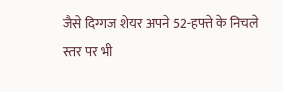जैसे दिग्गज शेयर अपने 52-हफ्ते के निचले स्तर पर भी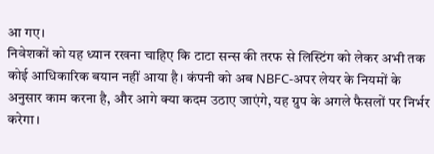आ गए।
निवेशकों को यह ध्यान रखना चाहिए कि टाटा सन्स की तरफ से लिस्टिंग को लेकर अभी तक कोई आधिकारिक बयान नहीं आया है। कंपनी को अब NBFC-अपर लेयर के नियमों के अनुसार काम करना है, और आगे क्या कदम उठाए जाएंगे, यह ग्रुप के अगले फैसलों पर निर्भर करेगा।